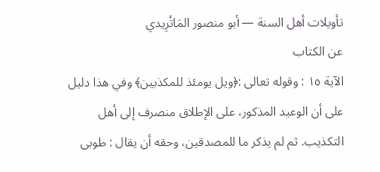تأويلات أهل السنة — أبو منصور المَاتُرِيدي
عن الكتاب
الآية ١٥ : وقوله تعالى :﴿ويل يومئذ للمكذبين﴾ وفي هذا دليل على أن الوعيد المذكور، على الإطلاق منصرف إلى أهل التكذيب. ثم لم يذكر ما للمصدقين، وحقه أن يقال : طوبى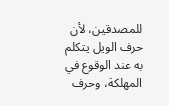للمصدقين، لأن حرف الويل يتكلم به عند الوقوع في المهلكة، وحرف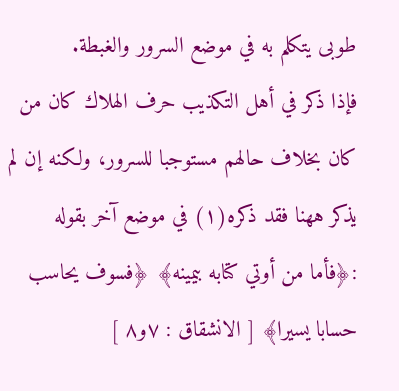طوبى يتكلم به في موضع السرور والغبطة.
فإذا ذكر في أهل التكذيب حرف الهلاك كان من كان بخلاف حالهم مستوجبا للسرور، ولكنه إن لم يذكر ههنا فقد ذكره(١) في موضع آخر بقوله :﴿فأما من أوتي كتابه بيمينه﴾ ﴿فسوف يحاسب حسابا يسيرا﴾ [ الانشقاق : ٧و٨ ]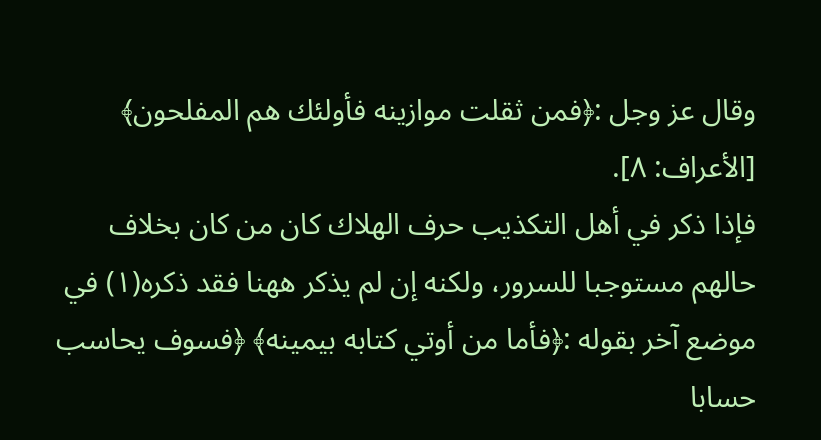وقال عز وجل :﴿فمن ثقلت موازينه فأولئك هم المفلحون﴾ [الأعراف: ٨].
فإذا ذكر في أهل التكذيب حرف الهلاك كان من كان بخلاف حالهم مستوجبا للسرور، ولكنه إن لم يذكر ههنا فقد ذكره(١) في موضع آخر بقوله :﴿فأما من أوتي كتابه بيمينه﴾ ﴿فسوف يحاسب حسابا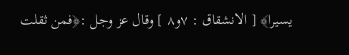يسيرا﴾ [ الانشقاق : ٧و٨ ] وقال عز وجل :﴿فمن ثقلت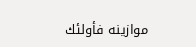موازينه فأولئك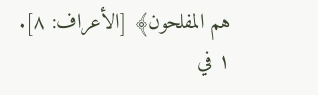هم المفلحون﴾ [الأعراف: ٨].
١ في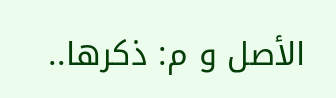الأصل و م: ذكرها..